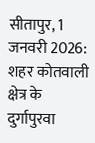सीतापुर, 1 जनवरी 2026:
शहर कोतवाली क्षेत्र के दुर्गापुरवा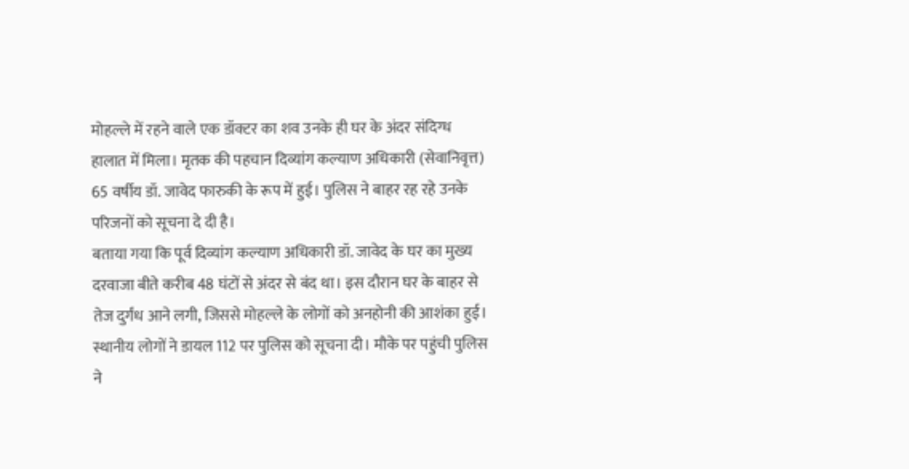मोहल्ले में रहने वाले एक डॉक्टर का शव उनके ही घर के अंदर संदिग्ध हालात में मिला। मृतक की पहचान दिव्यांग कल्याण अधिकारी (सेवानिवृत्त) 65 वर्षीय डॉ. जावेद फारुकी के रूप में हुई। पुलिस ने बाहर रह रहे उनके परिजनों को सूचना दे दी है।
बताया गया कि पूर्व दिव्यांग कल्याण अधिकारी डॉ. जावेद के घर का मुख्य दरवाजा बीते करीब 48 घंटों से अंदर से बंद था। इस दौरान घर के बाहर से तेज दुर्गंध आने लगी, जिससे मोहल्ले के लोगों को अनहोनी की आशंका हुई। स्थानीय लोगों ने डायल 112 पर पुलिस को सूचना दी। मौके पर पहुंची पुलिस ने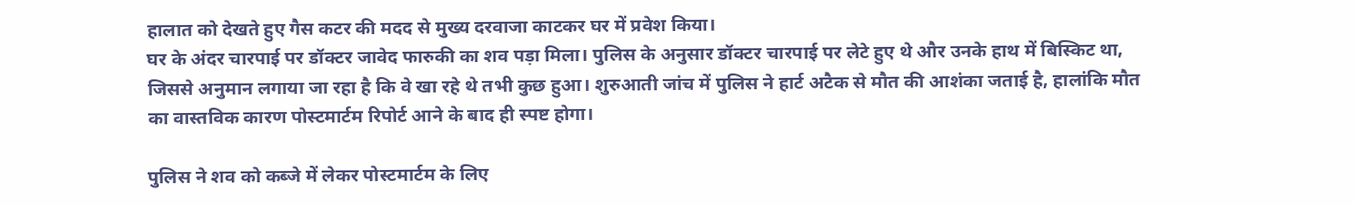हालात को देखते हुए गैस कटर की मदद से मुख्य दरवाजा काटकर घर में प्रवेश किया।
घर के अंदर चारपाई पर डॉक्टर जावेद फारुकी का शव पड़ा मिला। पुलिस के अनुसार डॉक्टर चारपाई पर लेटे हुए थे और उनके हाथ में बिस्किट था, जिससे अनुमान लगाया जा रहा है कि वे खा रहे थे तभी कुछ हुआ। शुरुआती जांच में पुलिस ने हार्ट अटैक से मौत की आशंका जताई है, हालांकि मौत का वास्तविक कारण पोस्टमार्टम रिपोर्ट आने के बाद ही स्पष्ट होगा।

पुलिस ने शव को कब्जे में लेकर पोस्टमार्टम के लिए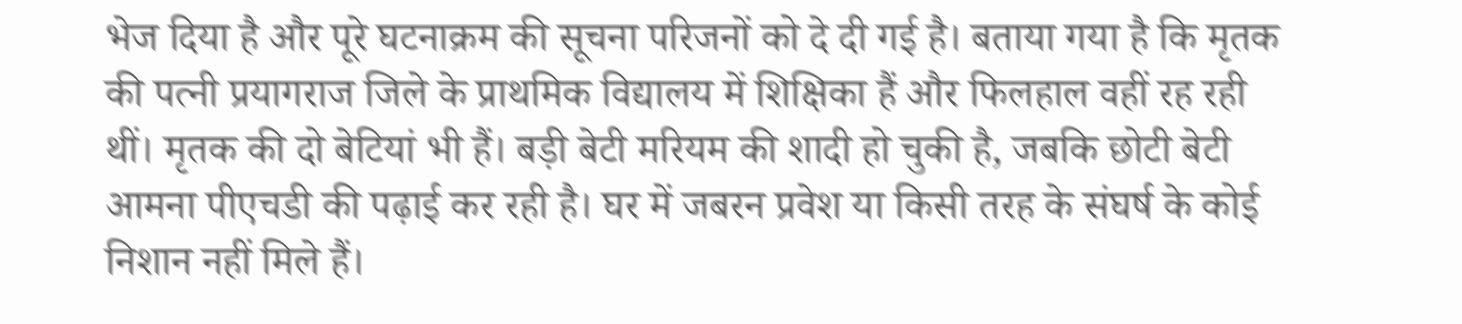भेज दिया है और पूरे घटनाक्रम की सूचना परिजनों को दे दी गई है। बताया गया है कि मृतक की पत्नी प्रयागराज जिले के प्राथमिक विद्यालय में शिक्षिका हैं और फिलहाल वहीं रह रही थीं। मृतक की दो बेटियां भी हैं। बड़ी बेटी मरियम की शादी हो चुकी है, जबकि छोटी बेटी आमना पीएचडी की पढ़ाई कर रही है। घर में जबरन प्रवेश या किसी तरह के संघर्ष के कोई निशान नहीं मिले हैं।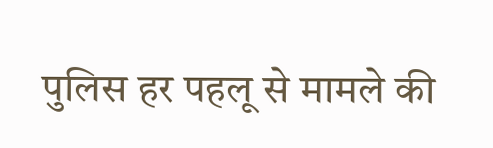पुलिस हर पहलू से मामले की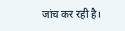जांच कर रही है।